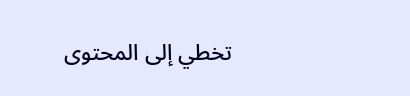تخطي إلى المحتوى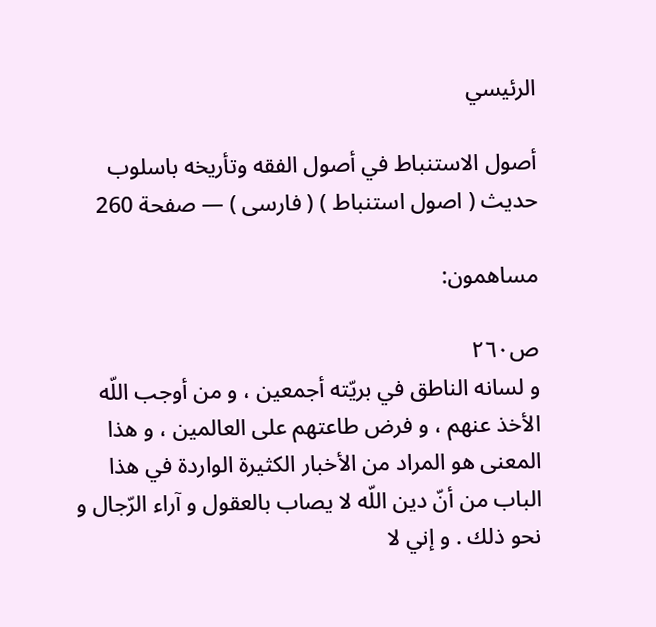الرئيسي

أصول الاستنباط في أصول الفقه وتأريخه باسلوب حديث ( اصول استنباط ) ( فارسى ) — صفحة 260

مساهمون:

ص٢٦٠
و لسانه الناطق في بريّته أجمعين ، و من أوجب اللّه الأخذ عنهم ، و فرض طاعتهم على العالمين ، و هذا المعنى هو المراد من الأخبار الكثيرة الواردة في هذا الباب من أنّ دين اللّه لا يصاب بالعقول و آراء الرّجال و نحو ذلك . و إني لا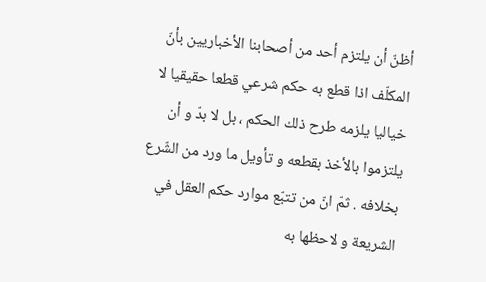أظنّ أن يلتزم أحد من أصحابنا الأخباريين بأنّ المكلّف اذا قطع به حكم شرعي قطعا حقيقيا لا خياليا يلزمه طرح ذلك الحكم ، بل لا بدّ و أن يلتزموا بالأخذ بقطعه و تأويل ما ورد من الشّرع بخلافه . ثمّ انّ من تتبّع موارد حكم العقل في الشريعة و لاحظها به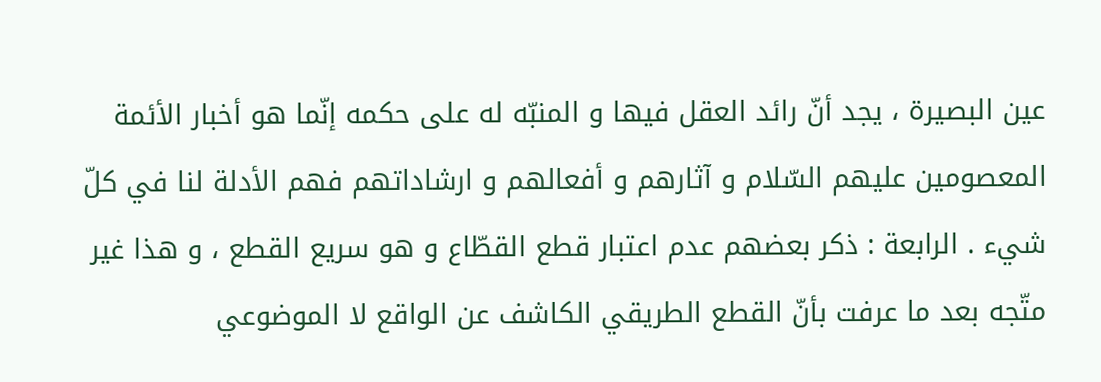عين البصيرة ، يجد أنّ رائد العقل فيها و المنبّه له على حكمه إنّما هو أخبار الأئمة المعصومين عليهم السّلام و آثارهم و أفعالهم و ارشاداتهم فهم الأدلة لنا في كلّ شيء . الرابعة : ذكر بعضهم عدم اعتبار قطع القطّاع و هو سريع القطع ، و هذا غير متّجه بعد ما عرفت بأنّ القطع الطريقي الكاشف عن الواقع لا الموضوعي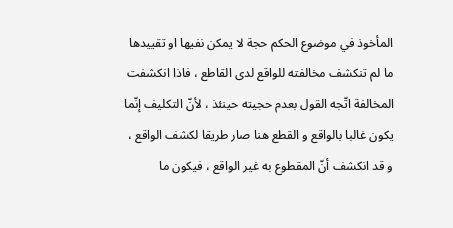المأخوذ في موضوع الحكم حجة لا يمكن نفيها او تقييدها ما لم تنكشف مخالفته للواقع لدى القاطع ، فاذا انكشفت المخالفة اتّجه القول بعدم حجيته حينئذ ، لأنّ التكليف إنّما يكون غالبا بالواقع و القطع هنا صار طريقا لكشف الواقع ، و قد انكشف أنّ المقطوع به غير الواقع ، فيكون ما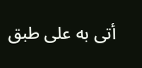أتى به على طبق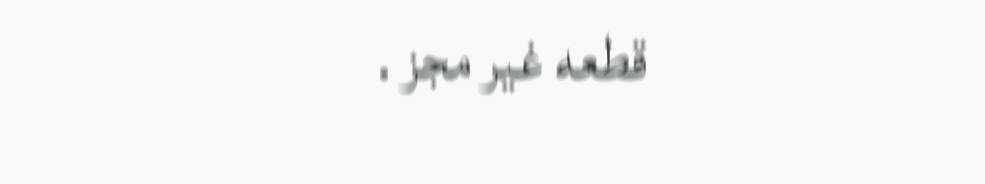قطعه غير مجز .